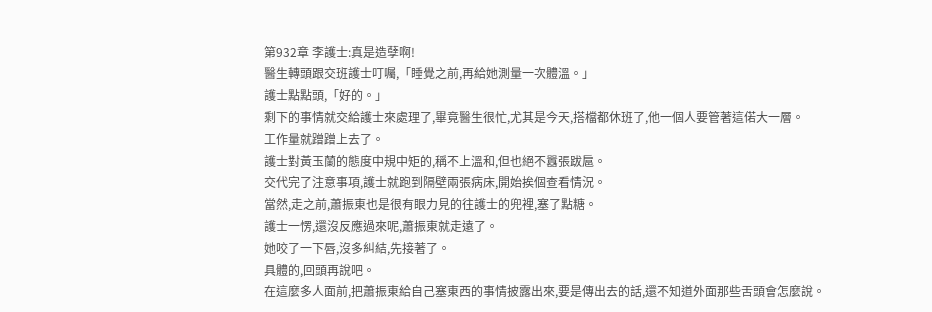第932章 李護士:真是造孽啊!
醫生轉頭跟交班護士叮囑,「睡覺之前,再給她測量一次體溫。」
護士點點頭,「好的。」
剩下的事情就交給護士來處理了,畢竟醫生很忙,尤其是今天,搭檔都休班了,他一個人要管著這偌大一層。
工作量就蹭蹭上去了。
護士對黃玉蘭的態度中規中矩的,稱不上溫和,但也絕不囂張跋扈。
交代完了注意事項,護士就跑到隔壁兩張病床,開始挨個查看情況。
當然,走之前,蕭振東也是很有眼力見的往護士的兜裡,塞了點糖。
護士一愣,還沒反應過來呢,蕭振東就走遠了。
她咬了一下唇,沒多糾結,先接著了。
具體的,回頭再說吧。
在這麼多人面前,把蕭振東給自己塞東西的事情披露出來,要是傳出去的話,還不知道外面那些舌頭會怎麼說。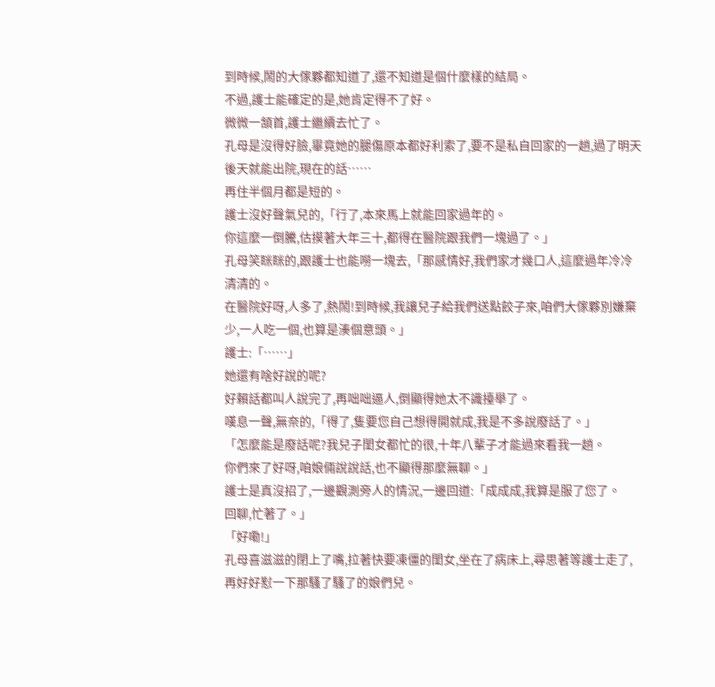到時候,鬧的大傢夥都知道了,還不知道是個什麼樣的結局。
不過,護士能確定的是,她肯定得不了好。
微微一頷首,護士繼續去忙了。
孔母是沒得好臉,畢竟她的腿傷原本都好利索了,要不是私自回家的一趟,過了明天後天就能出院,現在的話……
再住半個月都是短的。
護士沒好聲氣兒的,「行了,本來馬上就能回家過年的。
你這麼一倒騰,估摸著大年三十,都得在醫院跟我們一塊過了。」
孔母笑眯眯的,跟護士也能嘮一塊去,「那感情好,我們家才幾口人,這麼過年冷冷清清的。
在醫院好呀,人多了,熱鬧!到時候,我讓兒子給我們送點餃子來,咱們大傢夥別嫌棄少,一人吃一個,也算是湊個意頭。」
護士:「……」
她還有啥好說的呢?
好賴話都叫人說完了,再咄咄逼人,倒顯得她太不識擡舉了。
嘆息一聲,無奈的,「得了,隻要您自己想得開就成,我是不多說廢話了。」
「怎麼能是廢話呢?我兒子閨女都忙的很,十年八輩子才能過來看我一趟。
你們來了好呀,咱娘倆說說話,也不顯得那麼無聊。」
護士是真沒招了,一邊觀測旁人的情況,一邊回道:「成成成,我算是服了您了。
回聊,忙著了。」
「好嘞!」
孔母喜滋滋的閉上了嘴,拉著快要凍僵的閨女,坐在了病床上,尋思著等護士走了,再好好懟一下那騷了騷了的娘們兒。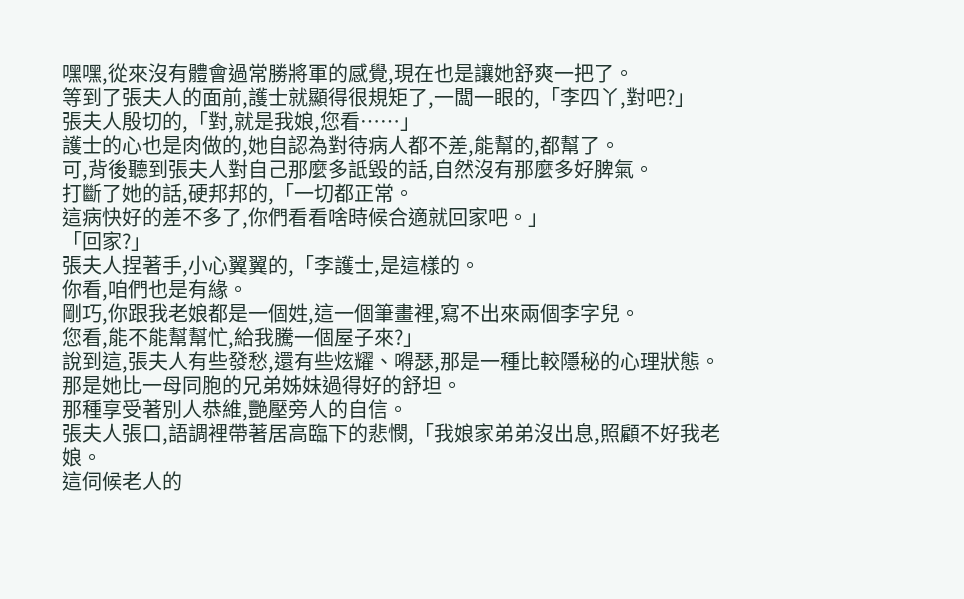嘿嘿,從來沒有體會過常勝將軍的感覺,現在也是讓她舒爽一把了。
等到了張夫人的面前,護士就顯得很規矩了,一闆一眼的,「李四丫,對吧?」
張夫人殷切的,「對,就是我娘,您看……」
護士的心也是肉做的,她自認為對待病人都不差,能幫的,都幫了。
可,背後聽到張夫人對自己那麼多詆毀的話,自然沒有那麼多好脾氣。
打斷了她的話,硬邦邦的,「一切都正常。
這病快好的差不多了,你們看看啥時候合適就回家吧。」
「回家?」
張夫人捏著手,小心翼翼的,「李護士,是這樣的。
你看,咱們也是有緣。
剛巧,你跟我老娘都是一個姓,這一個筆畫裡,寫不出來兩個李字兒。
您看,能不能幫幫忙,給我騰一個屋子來?」
說到這,張夫人有些發愁,還有些炫耀、嘚瑟,那是一種比較隱秘的心理狀態。
那是她比一母同胞的兄弟姊妹過得好的舒坦。
那種享受著別人恭維,艷壓旁人的自信。
張夫人張口,語調裡帶著居高臨下的悲憫,「我娘家弟弟沒出息,照顧不好我老娘。
這伺候老人的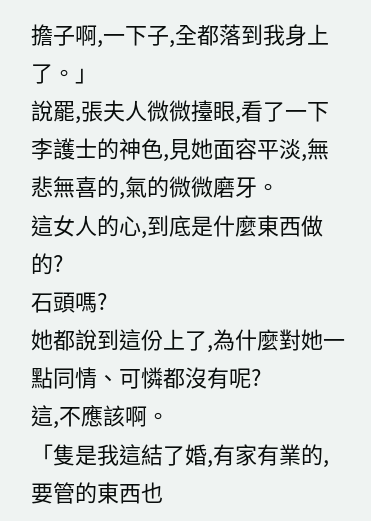擔子啊,一下子,全都落到我身上了。」
說罷,張夫人微微擡眼,看了一下李護士的神色,見她面容平淡,無悲無喜的,氣的微微磨牙。
這女人的心,到底是什麼東西做的?
石頭嗎?
她都說到這份上了,為什麼對她一點同情、可憐都沒有呢?
這,不應該啊。
「隻是我這結了婚,有家有業的,要管的東西也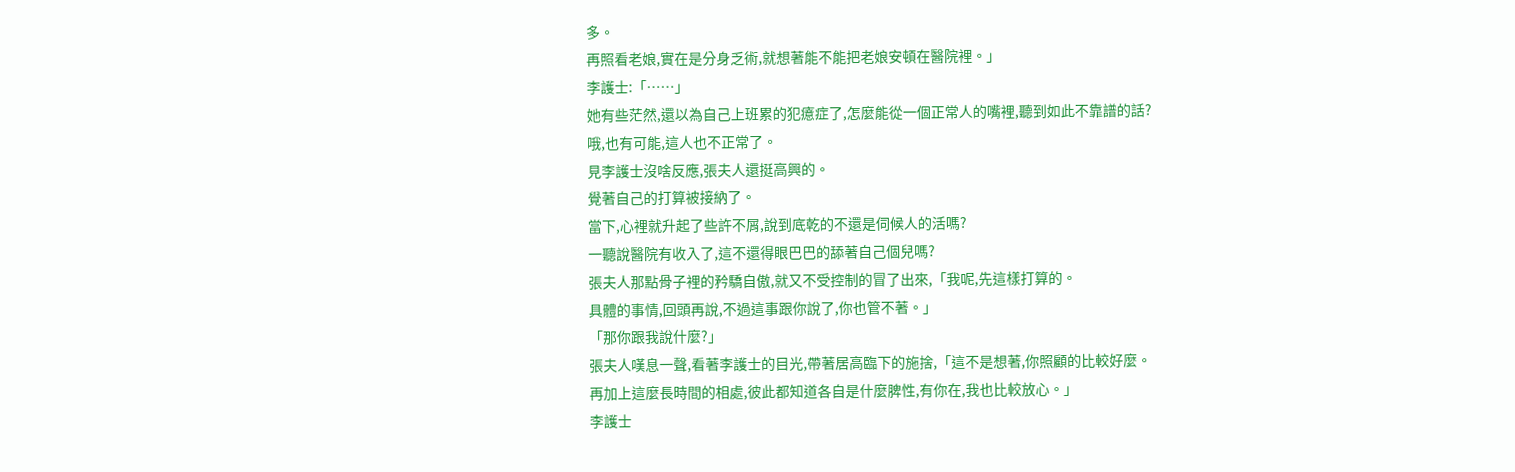多。
再照看老娘,實在是分身乏術,就想著能不能把老娘安頓在醫院裡。」
李護士:「……」
她有些茫然,還以為自己上班累的犯癔症了,怎麼能從一個正常人的嘴裡,聽到如此不靠譜的話?
哦,也有可能,這人也不正常了。
見李護士沒啥反應,張夫人還挺高興的。
覺著自己的打算被接納了。
當下,心裡就升起了些許不屑,說到底乾的不還是伺候人的活嗎?
一聽說醫院有收入了,這不還得眼巴巴的舔著自己個兒嗎?
張夫人那點骨子裡的矜驕自傲,就又不受控制的冒了出來,「我呢,先這樣打算的。
具體的事情,回頭再說,不過這事跟你說了,你也管不著。」
「那你跟我說什麼?」
張夫人嘆息一聲,看著李護士的目光,帶著居高臨下的施捨,「這不是想著,你照顧的比較好麼。
再加上這麼長時間的相處,彼此都知道各自是什麼脾性,有你在,我也比較放心。」
李護士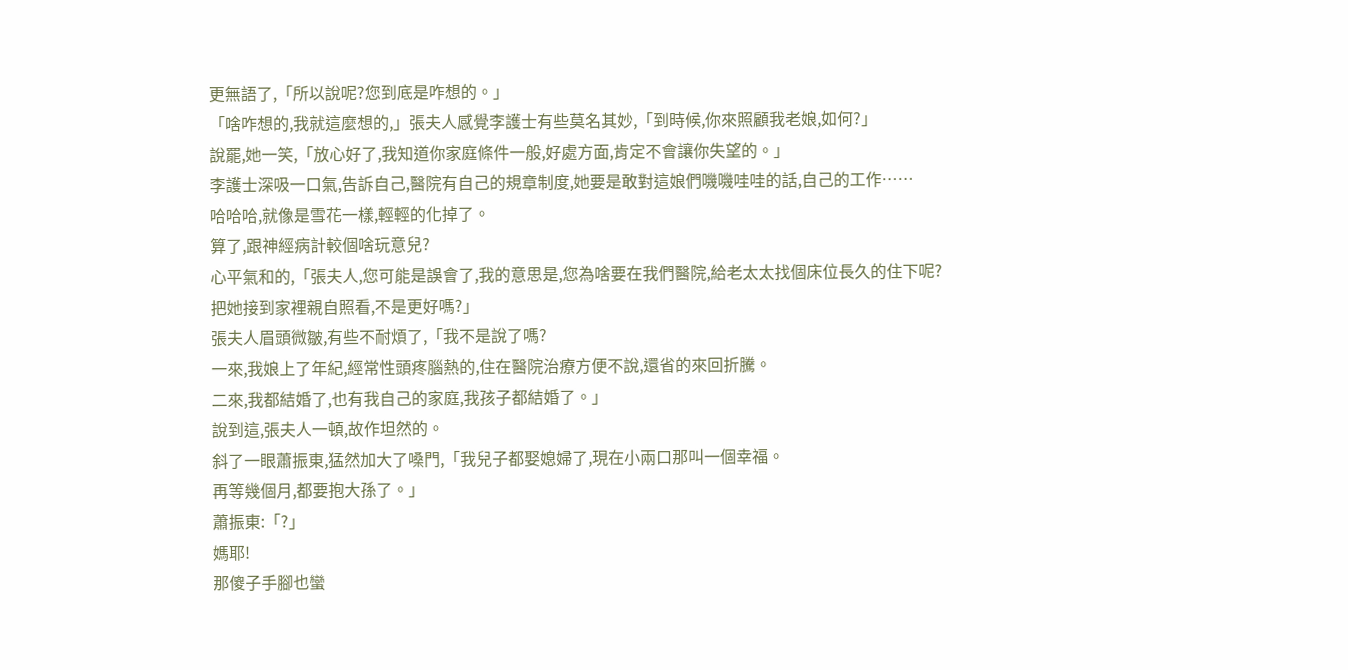更無語了,「所以說呢?您到底是咋想的。」
「啥咋想的,我就這麼想的,」張夫人感覺李護士有些莫名其妙,「到時候,你來照顧我老娘,如何?」
說罷,她一笑,「放心好了,我知道你家庭條件一般,好處方面,肯定不會讓你失望的。」
李護士深吸一口氣,告訴自己,醫院有自己的規章制度,她要是敢對這娘們嘰嘰哇哇的話,自己的工作……
哈哈哈,就像是雪花一樣,輕輕的化掉了。
算了,跟神經病計較個啥玩意兒?
心平氣和的,「張夫人,您可能是誤會了,我的意思是,您為啥要在我們醫院,給老太太找個床位長久的住下呢?
把她接到家裡親自照看,不是更好嗎?」
張夫人眉頭微皺,有些不耐煩了,「我不是說了嗎?
一來,我娘上了年紀,經常性頭疼腦熱的,住在醫院治療方便不說,還省的來回折騰。
二來,我都結婚了,也有我自己的家庭,我孩子都結婚了。」
說到這,張夫人一頓,故作坦然的。
斜了一眼蕭振東,猛然加大了嗓門,「我兒子都娶媳婦了,現在小兩口那叫一個幸福。
再等幾個月,都要抱大孫了。」
蕭振東:「?」
媽耶!
那傻子手腳也蠻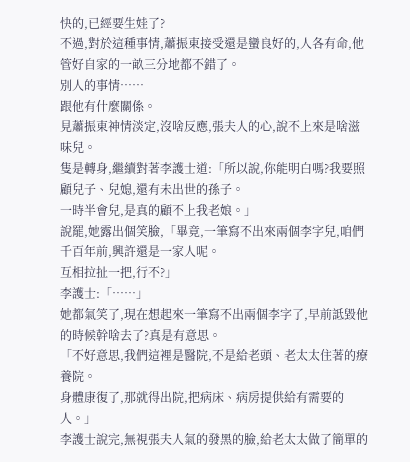快的,已經要生娃了?
不過,對於這種事情,蕭振東接受還是蠻良好的,人各有命,他管好自家的一畝三分地都不錯了。
別人的事情……
跟他有什麼關係。
見蕭振東神情淡定,沒啥反應,張夫人的心,說不上來是啥滋味兒。
隻是轉身,繼續對著李護士道:「所以說,你能明白嗎?我要照顧兒子、兒媳,還有未出世的孫子。
一時半會兒,是真的顧不上我老娘。」
說罷,她露出個笑臉,「畢竟,一筆寫不出來兩個李字兒,咱們千百年前,興許還是一家人呢。
互相拉扯一把,行不?」
李護士:「……」
她都氣笑了,現在想起來一筆寫不出兩個李字了,早前詆毀他的時候幹啥去了?真是有意思。
「不好意思,我們這裡是醫院,不是給老頭、老太太住著的療養院。
身體康復了,那就得出院,把病床、病房提供給有需要的人。」
李護士說完,無視張夫人氣的發黑的臉,給老太太做了簡單的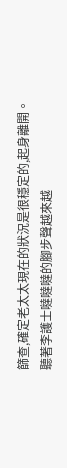篩查,確定老太太現在的狀況是很穩定的,起身離開。
聽著李護士噠噠噠的腳步聲越來越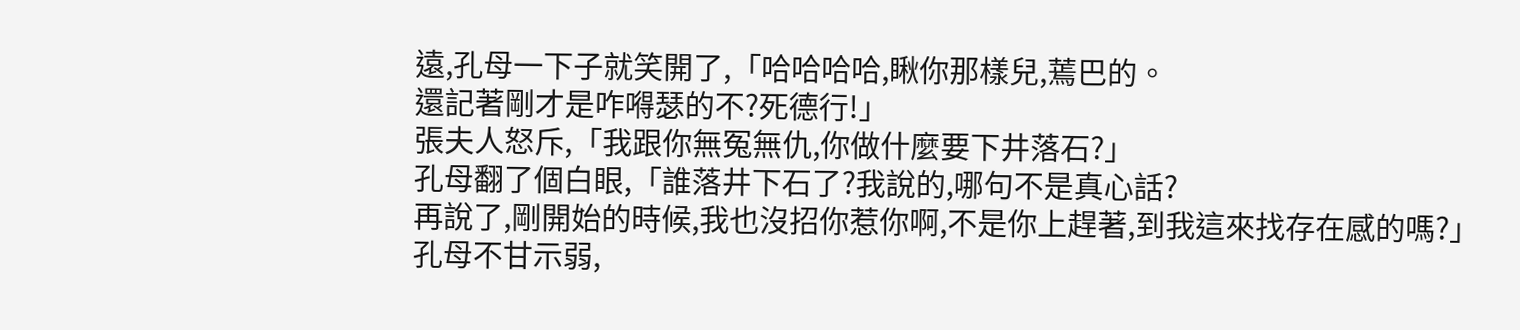遠,孔母一下子就笑開了,「哈哈哈哈,瞅你那樣兒,蔫巴的。
還記著剛才是咋嘚瑟的不?死德行!」
張夫人怒斥,「我跟你無冤無仇,你做什麼要下井落石?」
孔母翻了個白眼,「誰落井下石了?我說的,哪句不是真心話?
再說了,剛開始的時候,我也沒招你惹你啊,不是你上趕著,到我這來找存在感的嗎?」
孔母不甘示弱,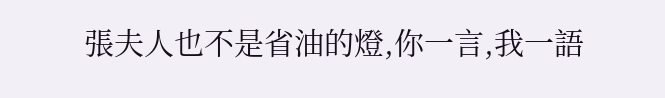張夫人也不是省油的燈,你一言,我一語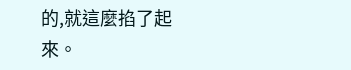的,就這麼掐了起來。